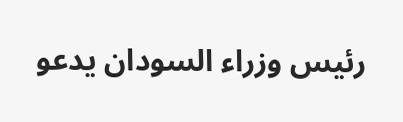رئيس وزراء السودان يدعو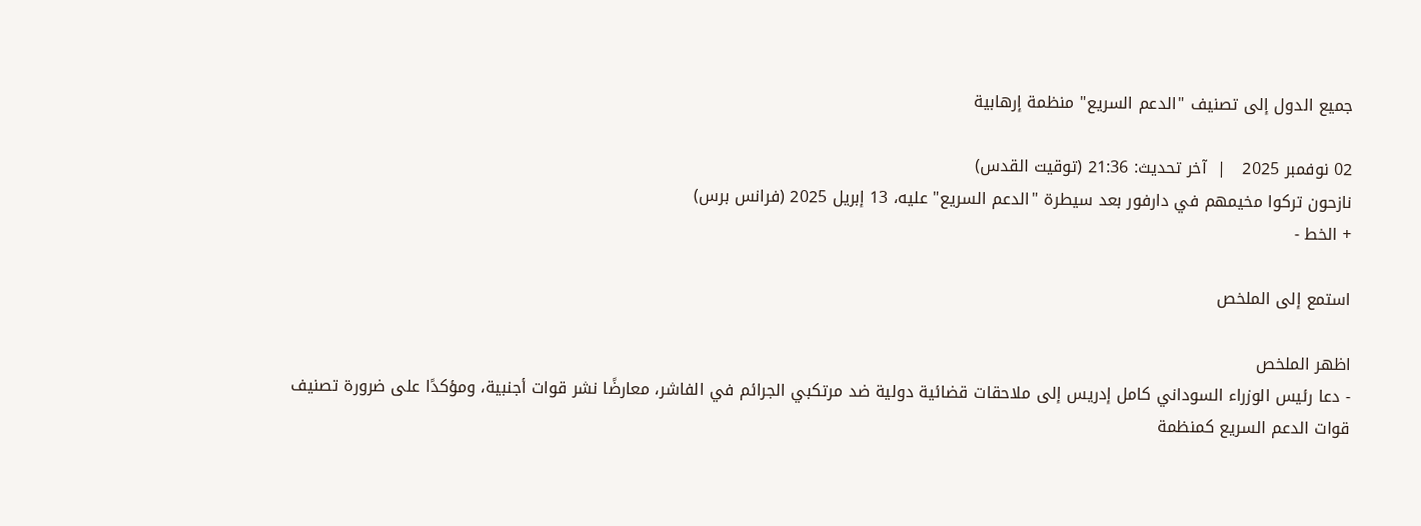جميع الدول إلى تصنيف "الدعم السريع" منظمة إرهابية

02 نوفمبر 2025   |  آخر تحديث: 21:36 (توقيت القدس)
نازحون تركوا مخيمهم في دارفور بعد سيطرة "الدعم السريع" عليه، 13 إبريل 2025 (فرانس برس)
+ الخط -

استمع إلى الملخص

اظهر الملخص
- دعا رئيس الوزراء السوداني كامل إدريس إلى ملاحقات قضائية دولية ضد مرتكبي الجرائم في الفاشر، معارضًا نشر قوات أجنبية، ومؤكدًا على ضرورة تصنيف قوات الدعم السريع كمنظمة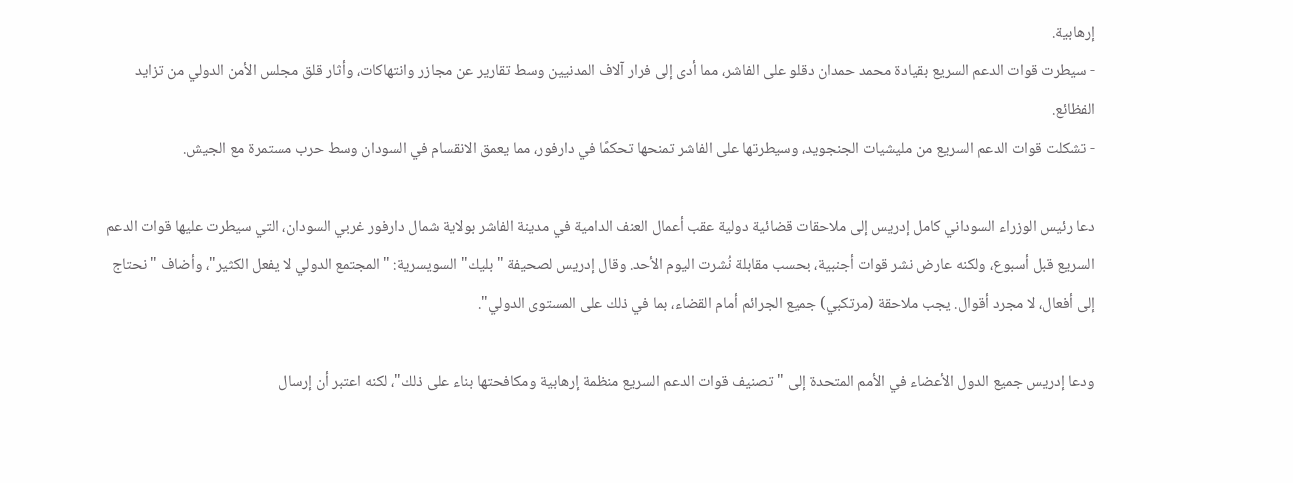إرهابية.
- سيطرت قوات الدعم السريع بقيادة محمد حمدان دقلو على الفاشر، مما أدى إلى فرار آلاف المدنيين وسط تقارير عن مجازر وانتهاكات، وأثار قلق مجلس الأمن الدولي من تزايد الفظائع.
- تشكلت قوات الدعم السريع من مليشيات الجنجويد، وسيطرتها على الفاشر تمنحها تحكمًا في دارفور، مما يعمق الانقسام في السودان وسط حرب مستمرة مع الجيش.

دعا رئيس الوزراء السوداني كامل إدريس إلى ملاحقات قضائية دولية عقب أعمال العنف الدامية في مدينة الفاشر بولاية شمال دارفور غربي السودان، التي سيطرت عليها قوات الدعم السريع قبل أسبوع، ولكنه عارض نشر قوات أجنبية، بحسب مقابلة نُشرت اليوم الأحد. وقال إدريس لصحيفة "بليك" السويسرية: "المجتمع الدولي لا يفعل الكثير"، وأضاف "نحتاج إلى أفعال، لا مجرد أقوال. يجب ملاحقة (مرتكبي) جميع الجرائم أمام القضاء، بما في ذلك على المستوى الدولي".

ودعا إدريس جميع الدول الأعضاء في الأمم المتحدة إلى "تصنيف قوات الدعم السريع منظمة إرهابية ومكافحتها بناء على ذلك"، لكنه اعتبر أن إرسال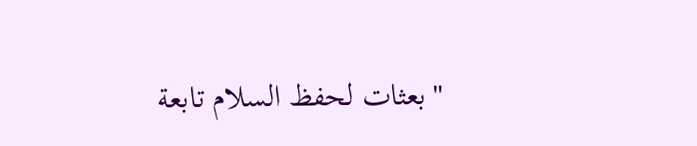"بعثات لحفظ السلام تابعة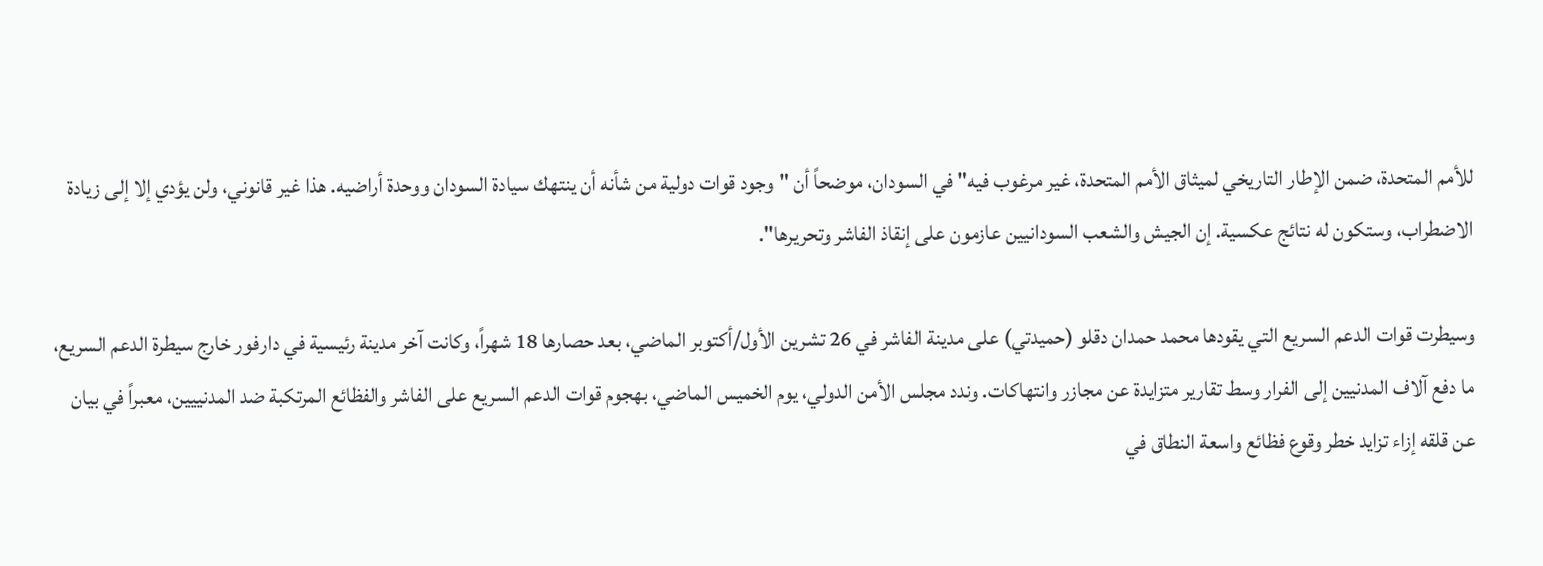للأمم المتحدة، ضمن الإطار التاريخي لميثاق الأمم المتحدة، غير مرغوب فيه" في السودان، موضحاً أن "وجود قوات دولية من شأنه أن ينتهك سيادة السودان ووحدة أراضيه. هذا غير قانوني، ولن يؤدي إلا إلى زيادة الاضطراب، وستكون له نتائج عكسية. إن الجيش والشعب السودانيين عازمون على إنقاذ الفاشر وتحريرها".

وسيطرت قوات الدعم السريع التي يقودها محمد حمدان دقلو (حميدتي) على مدينة الفاشر في 26 تشرين الأول/أكتوبر الماضي، بعد حصارها 18 شهراً، وكانت آخر مدينة رئيسية في دارفور خارج سيطرة الدعم السريع، ما دفع آلاف المدنيين إلى الفرار وسط تقارير متزايدة عن مجازر وانتهاكات. وندد مجلس الأمن الدولي، يوم الخميس الماضي، بهجوم قوات الدعم السريع على الفاشر والفظائع المرتكبة ضد المدنييين، معبراً في بيان عن قلقه إزاء تزايد خطر وقوع فظائع واسعة النطاق في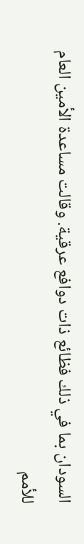السودان بما في ذلك فظائع ذات دوافع عرقية. وقالت مساعدة الأمين العام للأمم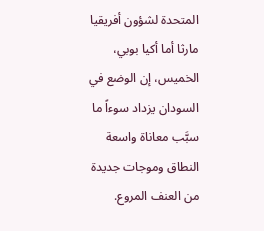المتحدة لشؤون أفريقيا مارثا أما أكيا بوبي، الخميس، إن الوضع في السودان يزداد سوءاً ما سبَّب معاناة واسعة النطاق وموجات جديدة من العنف المروع.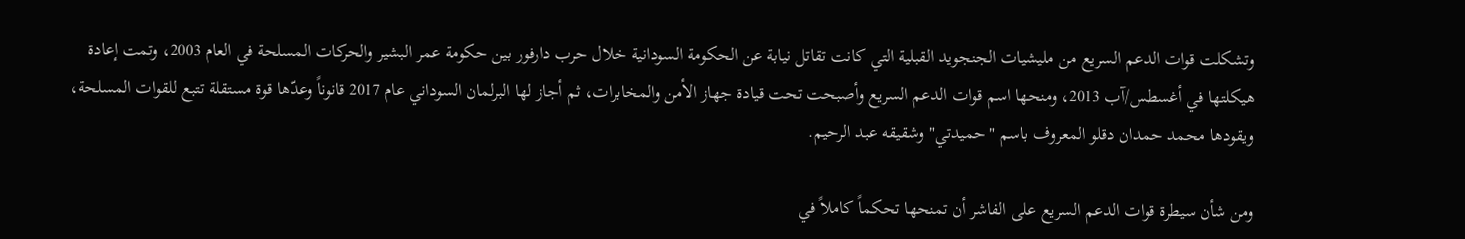وتشكلت قوات الدعم السريع من مليشيات الجنجويد القبلية التي كانت تقاتل نيابة عن الحكومة السودانية خلال حرب دارفور بين حكومة عمر البشير والحركات المسلحة في العام 2003، وتمت إعادة هيكلتها في أغسطس/آب 2013، ومنحها اسم قوات الدعم السريع وأصبحت تحت قيادة جهاز الأمن والمخابرات، ثم أجاز لها البرلمان السوداني عام 2017 قانوناً وعدّها قوة مستقلة تتبع للقوات المسلحة، ويقودها محمد حمدان دقلو المعروف باسم "حميدتي" وشقيقه عبد الرحيم.

ومن شأن سيطرة قوات الدعم السريع على الفاشر أن تمنحها تحكماً كاملاً في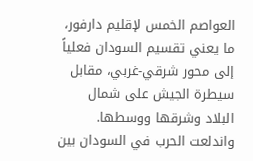العواصم الخمس لإقليم دارفور، ما يعني تقسيم السودان فعلياً إلى محور شرقي-غربي، مقابل سيطرة الجيش على شمال البلاد وشرقها ووسطها. واندلعت الحرب في السودان بين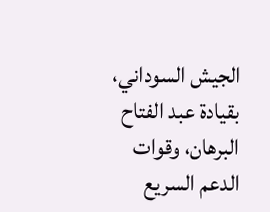الجيش السوداني، بقيادة عبد الفتاح البرهان، وقوات الدعم السريع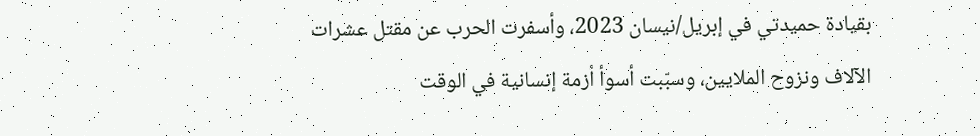بقيادة حميدتي في إبريل/نيسان 2023، وأسفرت الحرب عن مقتل عشرات الآلاف ونزوح الملايين، وسبّبت أسوأ أزمة إنسانية في الوقت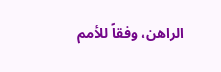الراهن، وفقاً للأمم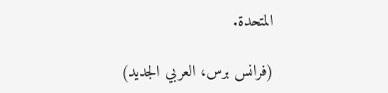المتحدة.

(فرانس برس، العربي الجديد)